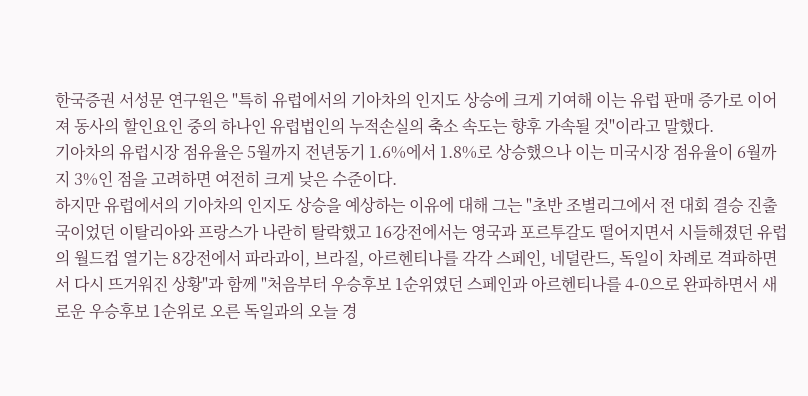한국증권 서성문 연구원은 "특히 유럽에서의 기아차의 인지도 상승에 크게 기여해 이는 유럽 판매 증가로 이어져 동사의 할인요인 중의 하나인 유럽법인의 누적손실의 축소 속도는 향후 가속될 것"이라고 말했다.
기아차의 유럽시장 점유율은 5월까지 전년동기 1.6%에서 1.8%로 상승했으나 이는 미국시장 점유율이 6월까지 3%인 점을 고려하면 여전히 크게 낮은 수준이다.
하지만 유럽에서의 기아차의 인지도 상승을 예상하는 이유에 대해 그는 "초반 조별리그에서 전 대회 결승 진출국이었던 이탈리아와 프랑스가 나란히 탈락했고 16강전에서는 영국과 포르투갈도 떨어지면서 시들해졌던 유럽의 월드컵 열기는 8강전에서 파라과이, 브라질, 아르헨티나를 각각 스페인, 네덜란드, 독일이 차례로 격파하면서 다시 뜨거워진 상황"과 함께 "처음부터 우승후보 1순위였던 스페인과 아르헨티나를 4-0으로 완파하면서 새로운 우승후보 1순위로 오른 독일과의 오늘 경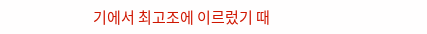기에서 최고조에 이르렀기 때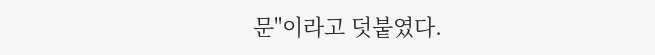문"이라고 덧붙였다.